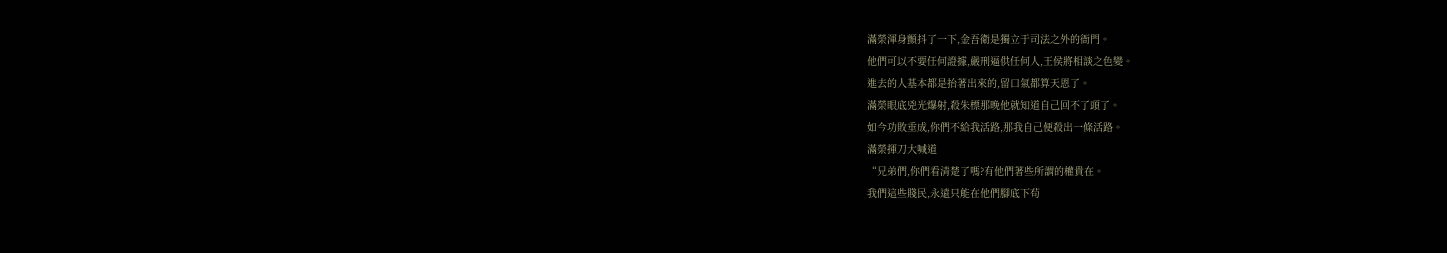滿榮渾身顫抖了一下,金吾衛是獨立于司法之外的衙門。
他們可以不要任何證據,嚴刑逼供任何人,王侯將相談之色變。
進去的人基本都是抬著出來的,留口氣都算天恩了。
滿榮眼底兇光爆射,殺朱標那晚他就知道自己回不了頭了。
如今功敗垂成,你們不給我活路,那我自己便殺出一條活路。
滿榮揮刀大喊道
“兄弟們,你們看清楚了嗎?有他們著些所謂的權貴在。
我們這些賤民,永遠只能在他們腳底下茍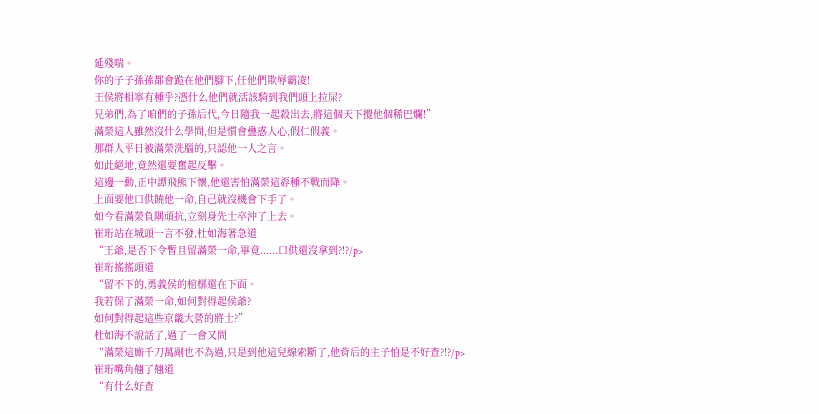延殘喘。
你的子子孫孫都會跪在他們腳下,任他們欺辱霸凌!
王侯將相寧有種乎?憑什么他們就活該騎到我們頭上拉屎?
兄弟們,為了咱們的子孫后代,今日隨我一起殺出去,將這個天下攪他個稀巴爛!”
滿榮這人雖然沒什么學問,但是慣會蠱惑人心,假仁假義。
那群人平日被滿榮洗腦的,只認他一人之言。
如此絕地,竟然還要奮起反擊。
這邊一動,正中譚飛熊下懷,他還害怕滿榮這孬種不戰而降。
上面要他口供饒他一命,自己就沒機會下手了。
如今看滿榮負隅頑抗,立刻身先士卒沖了上去。
崔珩站在城頭一言不發,杜如海著急道
“王爺,是否下令暫且留滿榮一命,畢竟......口供還沒拿到?!?/p>
崔珩搖搖頭道
“留不下的,勇義侯的棺槨還在下面。
我若保了滿榮一命,如何對得起侯爺?
如何對得起這些京畿大營的將士?”
杜如海不說話了,過了一會又問
“滿榮這廝千刀萬剮也不為過,只是到他這兒線索斷了,他背后的主子怕是不好查?!?/p>
崔珩嘴角翹了翹道
“有什么好查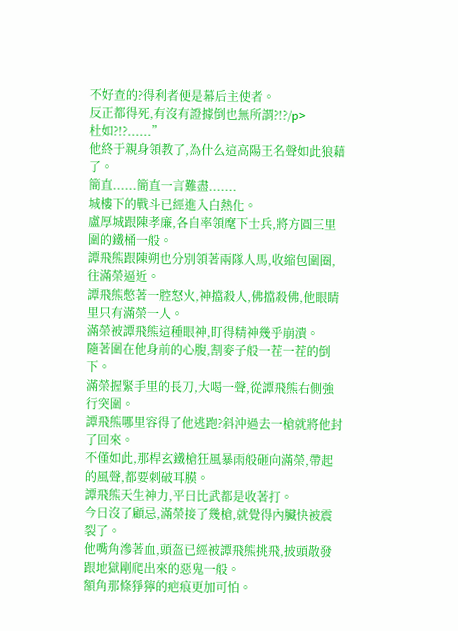不好查的?得利者便是幕后主使者。
反正都得死,有沒有證據倒也無所謂?!?/p>
杜如?!?......”
他終于親身領教了,為什么這高陽王名聲如此狼藉了。
簡直......簡直一言難盡.......
城樓下的戰斗已經進入白熱化。
盧厚城跟陳孝廉,各自率領麾下士兵,將方圓三里圍的鐵桶一般。
譚飛熊跟陳朔也分別領著兩隊人馬,收縮包圍圈,往滿榮逼近。
譚飛熊憋著一腔怒火,神擋殺人,佛擋殺佛,他眼睛里只有滿榮一人。
滿榮被譚飛熊這種眼神,盯得精神幾乎崩潰。
隨著圍在他身前的心腹,割麥子般一茬一茬的倒下。
滿榮握緊手里的長刀,大喝一聲,從譚飛熊右側強行突圍。
譚飛熊哪里容得了他逃跑?斜沖過去一槍就將他封了回來。
不僅如此,那桿玄鐵槍狂風暴雨般砸向滿榮,帶起的風聲,都要刺破耳膜。
譚飛熊天生神力,平日比武都是收著打。
今日沒了顧忌,滿榮接了幾槍,就覺得內臟快被震裂了。
他嘴角滲著血,頭盔已經被譚飛熊挑飛,披頭散發跟地獄剛爬出來的惡鬼一般。
額角那條猙獰的疤痕更加可怕。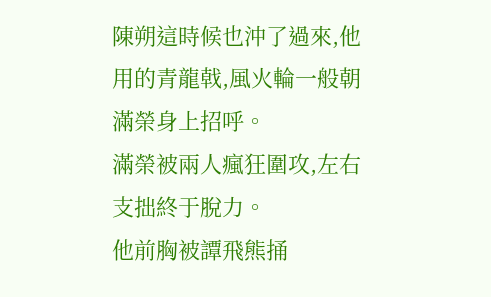陳朔這時候也沖了過來,他用的青龍戟,風火輪一般朝滿榮身上招呼。
滿榮被兩人瘋狂圍攻,左右支拙終于脫力。
他前胸被譚飛熊捅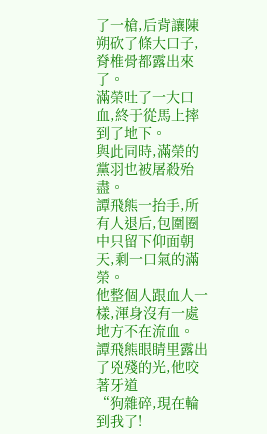了一槍,后背讓陳朔砍了條大口子,脊椎骨都露出來了。
滿榮吐了一大口血,終于從馬上摔到了地下。
與此同時,滿榮的黨羽也被屠殺殆盡。
譚飛熊一抬手,所有人退后,包圍圈中只留下仰面朝天,剩一口氣的滿榮。
他整個人跟血人一樣,渾身沒有一處地方不在流血。
譚飛熊眼睛里露出了兇殘的光,他咬著牙道
“狗雜碎,現在輪到我了!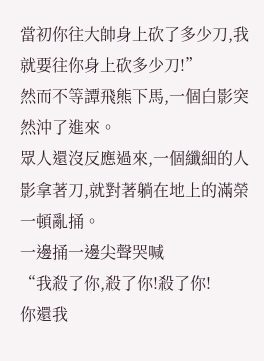當初你往大帥身上砍了多少刀,我就要往你身上砍多少刀!”
然而不等譚飛熊下馬,一個白影突然沖了進來。
眾人還沒反應過來,一個纖細的人影拿著刀,就對著躺在地上的滿榮一頓亂捅。
一邊捅一邊尖聲哭喊
“我殺了你,殺了你!殺了你!
你還我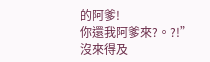的阿爹!
你還我阿爹來?。?!”
沒來得及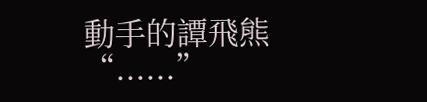動手的譚飛熊“......”